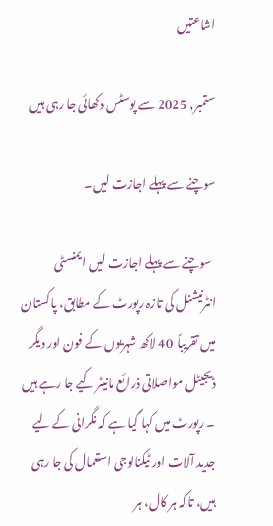اشاعتیں

ستمبر, 2025 سے پوسٹس دکھائی جا رہی ہیں

سوچنے سے پہلے اجازت لیں۔

  سوچنے سے پہلے اجازت لیں ایمنسٹی انٹرنیشنل کی تازہ رپورٹ کے مطابق، پاکستان میں تقریباً  40 لاکھ شہریوں کے فون اور دیگر ڈیجیٹل مواصلاتی ذرائع مانیٹر کیے جا رہے ہیں ۔ رپورٹ میں کہا گیا ہے کہ نگرانی کے لیے جدید آلات اور ٹیکنالوجی استعمال کی جا رہی ہیں، تاکہ ہر کال، ہر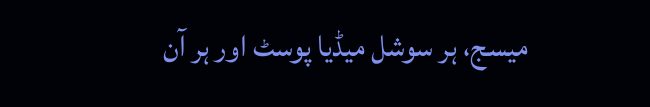میسج، ہر سوشل میڈیا پوسٹ اور ہر آن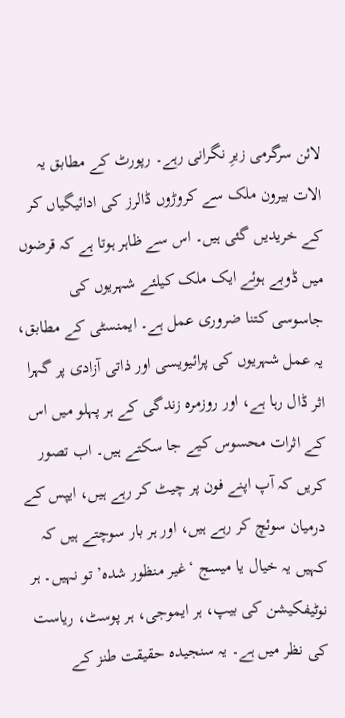لائن سرگرمی زیرِ نگرانی رہے۔ رپورٹ کے مطابق یہ الات بیرون ملک سے کروڑوں ڈالرز کی ادائیگیاں کر کے خریدیں گئی ہیں۔ اس سے ظاہر ہوتا ہے کہ قرضوں میں ڈوبے ہوئے ایک ملک کیلئے شہریوں کی جاسوسی کتنا ضروری عمل ہے۔ ایمنسٹی کے مطابق، یہ عمل شہریوں کی پرائیویسی اور ذاتی آزادی پر گہرا اثر ڈال رہا ہے، اور روزمرہ زندگی کے ہر پہلو میں اس کے اثرات محسوس کیے جا سکتے ہیں۔ اب تصور کریں کہ آپ اپنے فون پر چیٹ کر رہے ہیں، ایپس کے درمیان سوئچ کر رہے ہیں، اور ہر بار سوچتے ہیں کہ کہیں یہ خیال یا میسج ‘غیر منظور شدہ’ تو نہیں۔ ہر نوٹیفکیشن کی بیپ، ہر ایموجی، ہر پوسٹ، ریاست کی نظر میں ہے۔ یہ سنجیدہ حقیقت طنز کے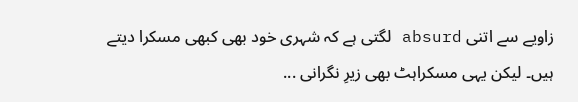زاویے سے اتنی absurd لگتی ہے کہ شہری خود بھی کبھی مسکرا دیتے ہیں۔ لیکن یہی مسکراہٹ بھی زیرِ نگرانی ...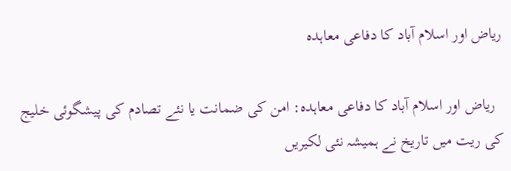ریاض اور اسلام آباد کا دفاعی معاہدہ

  ریاض اور اسلام آباد کا دفاعی معاہدہ: امن کی ضمانت یا نئے تصادم کی پیشگوئی خلیج کی ریت میں تاریخ نے ہمیشہ نئی لکیریں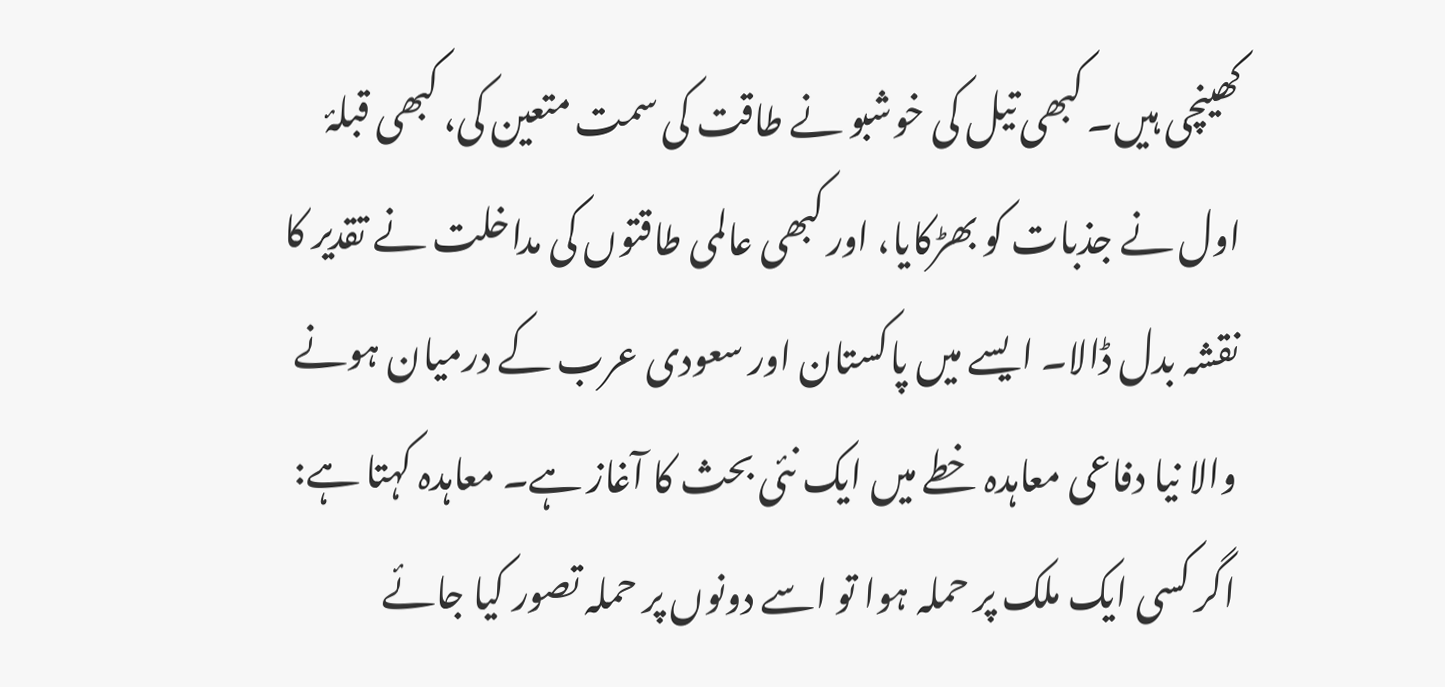کھینچی ہیں۔ کبھی تیل کی خوشبو نے طاقت کی سمت متعین کی، کبھی قبلۂ اول نے جذبات کو بھڑکایا، اور کبھی عالمی طاقتوں کی مداخلت نے تقدیر کا نقشہ بدل ڈالا۔ ایسے میں پاکستان اور سعودی عرب کے درمیان ہونے والا نیا دفاعی معاہدہ خطے میں ایک نئی بحث کا آغاز ہے۔ معاہدہ کہتا ہے:  اگر کسی ایک ملک پر حملہ ہوا تو اسے دونوں پر حملہ تصور کیا جائے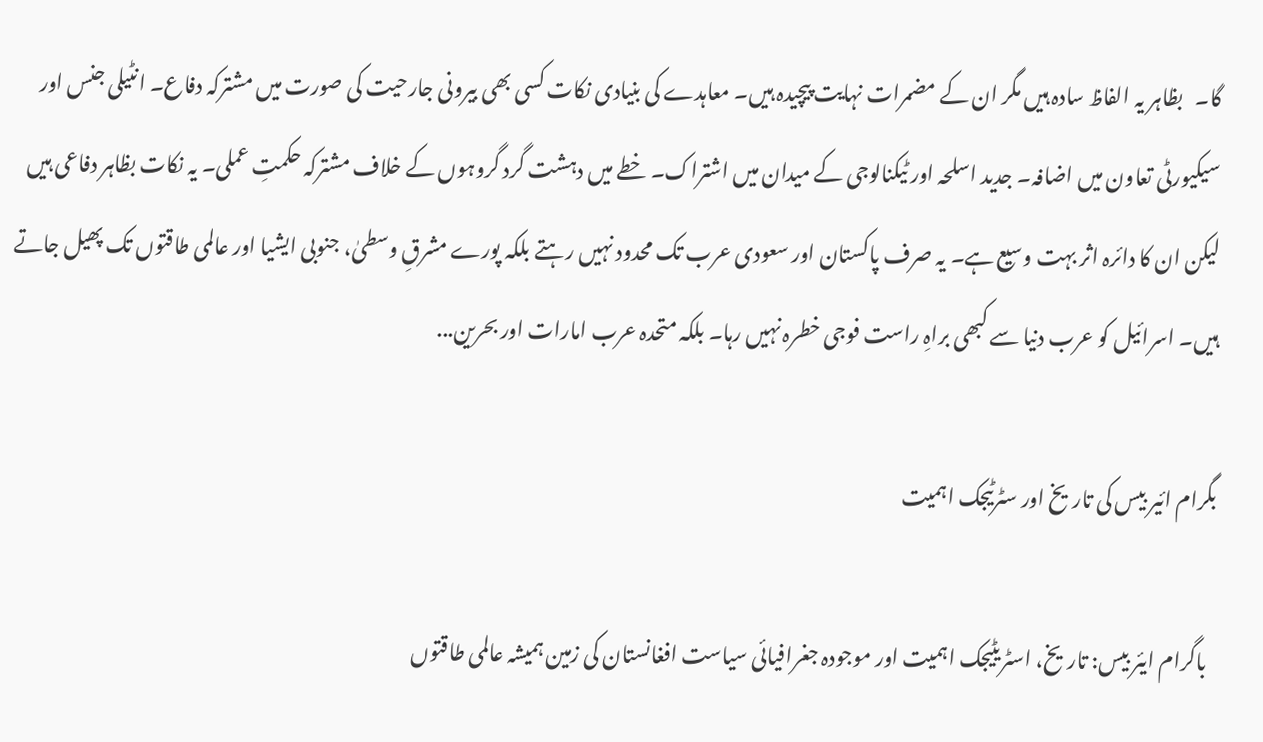گا۔   بظاہر یہ الفاظ سادہ ہیں مگر ان کے مضمرات نہایت پیچیدہ ہیں۔ معاہدے کی بنیادی نکات کسی بھی بیرونی جارحیت کی صورت میں مشترکہ دفاع۔ انٹیلی جنس اور سیکیورٹی تعاون میں اضافہ۔ جدید اسلحہ اور ٹیکنالوجی کے میدان میں اشتراک۔ خطے میں دہشت گرد گروہوں کے خلاف مشترکہ حکمتِ عملی۔ یہ نکات بظاہر دفاعی ہیں لیکن ان کا دائرہ اثر بہت وسیع ہے۔ یہ صرف پاکستان اور سعودی عرب تک محدود نہیں رہتے بلکہ پورے مشرقِ وسطیٰ، جنوبی ایشیا اور عالمی طاقتوں تک پھیل جاتے ہیں۔ اسرائیل کو عرب دنیا سے کبھی براہِ راست فوجی خطرہ نہیں رہا۔ بلکہ متحدہ عرب امارات اور بحرین...

بگرام ائیر بیس کی تاریخ اور سٹرٹیجک اہمیت

  باگرام ایئر بیس: تاریخ، اسٹریٹیجک اہمیت اور موجودہ جغرافیائی سیاست افغانستان کی زمین ہمیشہ عالمی طاقتوں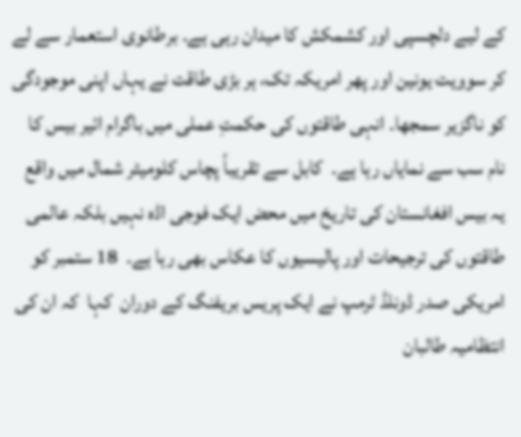کے لیے دلچسپی اور کشمکش کا میدان رہی ہے۔ برطانوی استعمار سے لے کر سوویت یونین اور پھر امریکہ تک، ہر بڑی طاقت نے یہاں اپنی موجودگی کو ناگزیر سمجھا۔ انہی طاقتوں کی حکمتِ عملی میں باگرام ائیر بیس کا نام سب سے نمایاں رہا ہے۔  کابل سے تقریباً پچاس کلومیٹر شمال میں واقع یہ بیس افغانستان کی تاریخ میں محض ایک فوجی اڈہ نہیں بلکہ عالمی طاقتوں کی ترجیحات اور پالیسیوں کا عکاس بھی رہا ہے۔  18 ستمبر کو امریکی صدر ڈونلڈ ٹرمپ نے ایک پریس بریفنگ کے دوران  کہا  کہ ان کی انتظامیہ طالبان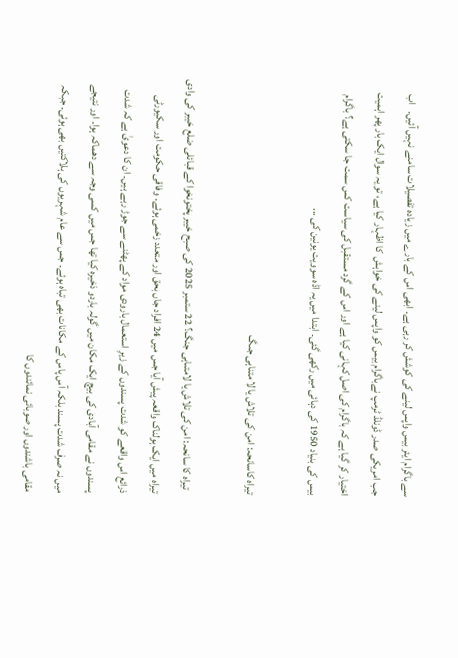سے باگرام ایئر بیس واپس لینے کی کوشش کر رہی ہے۔ ابھی اس کے بارے میں زیادہ تفصیلات سامنے نہیں آئیں۔   اب جب امریکی صدر ڈونلڈ ٹرمپ نےباگرام بیس کو واپس لینے کی خواہش  کا اظہار کیا ہے، تو یہ سوال ایک بار پھر اہمیت اختیار کر گیا ہے کہ باگرام کی اصل کہانی کیا ہے اور اس کے گرد مستقبل کی سیاست کس سمت جا سکتی ہے؟ باگرام بیس کی بنیاد 1950 کی دہائی میں رکھی گئی۔ ابتدا میں یہ اڈہ سوویت یونین کی ...

تیراہ کاسانحہ: امن کی تلاش یا لا متناہی جںگ

  تیراہ کا سانحہ: امن کی تلاش یا لامتںاہی جنگ؟ 22 ستمبر 2025 کی صبح خیبر پختونخوا کے قبائلی ضلع خیبر کی وادی تیراہ میں ایک ہولناک واقعہ پیش آیا جس میں 24 افراد جاں بحق اور متعدد زخمی ہوئے۔ وفاقی حکومت اور سکیورٹی ذرائع اس واقعے کو شدت پسندوں کے زیرِ استعمال بارودی مواد کے پھٹنے سے جوڑ رہے ہیں۔ ان کا دعویٰ ہے کہ شدت پسندوں نے مقامی آبادی کی بیچ ایک مکان میں گولہ باردو ذخیرہ کیا تھا جس میں کسی وجہ سے دھماکہ ہوا۔ اور نتیجے میں نہ صرف شدت پسند بلکہ آس پاس کے مکانات بھی تباہ ہوئے۔ جس سے عام شہریوں کی ہلاکتیں بھی ہوئی۔ جبکہ مقامی باشندوں اور صوبائی نمائندوں کا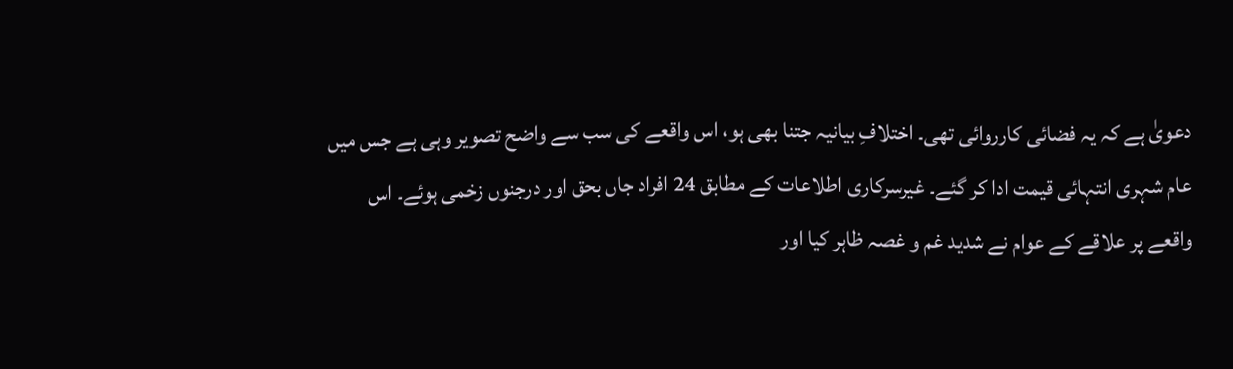دعویٰ ہے کہ یہ فضائی کارروائی تھی۔ اختلافِ بیانیہ جتنا بھی ہو، اس واقعے کی سب سے واضح تصویر وہی ہے جس میں عام شہری انتہائی قیمت ادا کر گئے۔ غیرسرکاری اطلاعات کے مطابق 24 افراد جاں بحق اور درجنوں زخمی ہوئے۔ اس واقعے پر علاقے کے عوام نے شدید غم و غصہ ظاہر کیا اور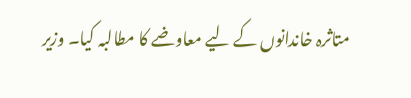متاثرہ خاندانوں کے لیے معاوضے کا مطالبہ کیا۔ وزیر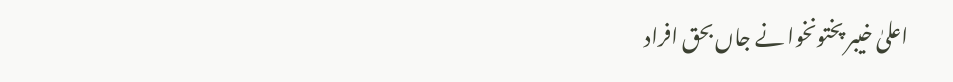اعلیٰ خیبر پختونخوا نے جاں بحق افراد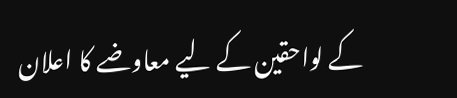کے لواحقین کے لیے معاوضے کا اعلان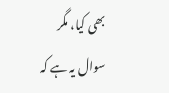بھی کیا، مگر سوال یہ ہے کہ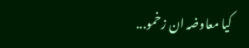کیا معاوضہ ان زخمو...